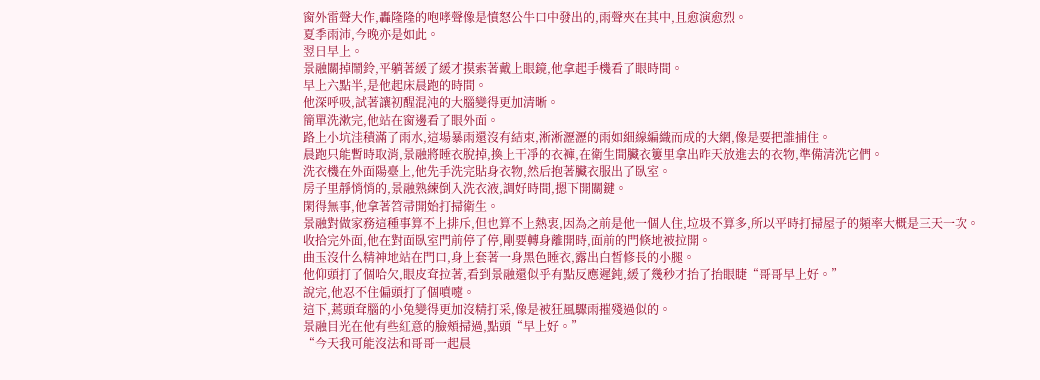窗外雷聲大作,轟隆隆的咆哮聲像是憤怒公牛口中發出的,雨聲夾在其中,且愈演愈烈。
夏季雨沛,今晚亦是如此。
翌日早上。
景融關掉鬧鈴,平躺著緩了緩才摸索著戴上眼鏡,他拿起手機看了眼時間。
早上六點半,是他起床晨跑的時間。
他深呼吸,試著讓初醒混沌的大腦變得更加清晰。
簡單洗漱完,他站在窗邊看了眼外面。
路上小坑洼積滿了雨水,這場暴雨還沒有結束,淅淅瀝瀝的雨如細線編織而成的大網,像是要把誰捕住。
晨跑只能暫時取消,景融將睡衣脫掉,換上干凈的衣褲,在衛生間臟衣簍里拿出昨天放進去的衣物,準備清洗它們。
洗衣機在外面陽臺上,他先手洗完貼身衣物,然后抱著臟衣服出了臥室。
房子里靜悄悄的,景融熟練倒入洗衣液,調好時間,摁下開關鍵。
閑得無事,他拿著笤帚開始打掃衛生。
景融對做家務這種事算不上排斥,但也算不上熱衷,因為之前是他一個人住,垃圾不算多,所以平時打掃屋子的頻率大概是三天一次。
收拾完外面,他在對面臥室門前停了停,剛要轉身離開時,面前的門倏地被拉開。
曲玉沒什么精神地站在門口,身上套著一身黑色睡衣,露出白皙修長的小腿。
他仰頭打了個哈欠,眼皮耷拉著,看到景融還似乎有點反應遲鈍,緩了幾秒才抬了抬眼睫“哥哥早上好。”
說完,他忍不住偏頭打了個噴嚏。
這下,蔫頭耷腦的小兔變得更加沒精打采,像是被狂風驟雨摧殘過似的。
景融目光在他有些紅意的臉頰掃過,點頭“早上好。”
“今天我可能沒法和哥哥一起晨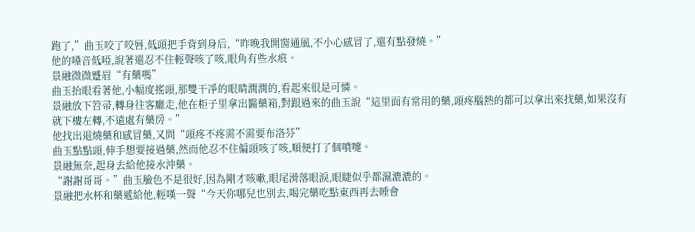跑了,”曲玉咬了咬唇,低頭把手背到身后,“昨晚我開窗通風,不小心感冒了,還有點發燒。”
他的嗓音低啞,說著還忍不住輕聲咳了咳,眼角有些水痕。
景融微微蹙眉“有藥嗎”
曲玉抬眼看著他,小幅度搖頭,那雙干凈的眼睛潤潤的,看起來很是可憐。
景融放下笤帚,轉身往客廳走,他在柜子里拿出醫藥箱,對跟過來的曲玉說“這里面有常用的藥,頭疼腦熱的都可以拿出來找藥,如果沒有就下樓左轉,不遠處有藥房。”
他找出退燒藥和感冒藥,又問“頭疼不疼需不需要布洛芬”
曲玉點點頭,伸手想要接過藥,然而他忍不住偏頭咳了咳,順便打了個噴嚏。
景融無奈,起身去給他接水沖藥。
“謝謝哥哥。”曲玉臉色不是很好,因為剛才咳嗽,眼尾滑落眼淚,眼睫似乎都濕漉漉的。
景融把水杯和藥遞給他,輕嘆一聲“今天你哪兒也別去,喝完藥吃點東西再去睡會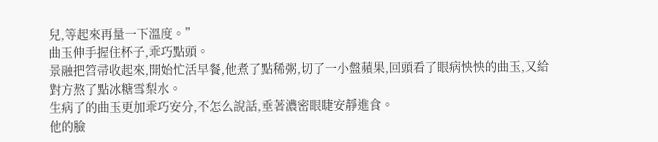兒,等起來再量一下溫度。”
曲玉伸手握住杯子,乖巧點頭。
景融把笤帚收起來,開始忙活早餐,他煮了點稀粥,切了一小盤蘋果,回頭看了眼病怏怏的曲玉,又給對方熬了點冰糖雪梨水。
生病了的曲玉更加乖巧安分,不怎么說話,垂著濃密眼睫安靜進食。
他的臉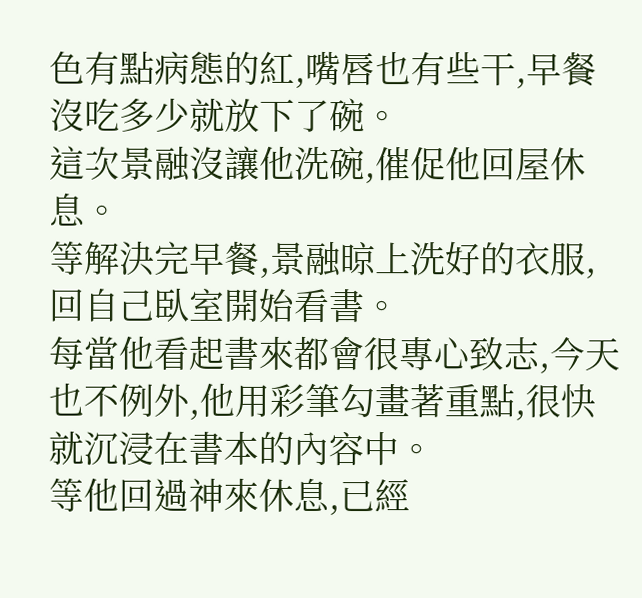色有點病態的紅,嘴唇也有些干,早餐沒吃多少就放下了碗。
這次景融沒讓他洗碗,催促他回屋休息。
等解決完早餐,景融晾上洗好的衣服,回自己臥室開始看書。
每當他看起書來都會很專心致志,今天也不例外,他用彩筆勾畫著重點,很快就沉浸在書本的內容中。
等他回過神來休息,已經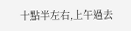十點半左右,上午過去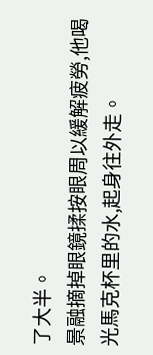了大半。
景融摘掉眼鏡揉按眼周以緩解疲勞,他喝光馬克杯里的水,起身往外走。